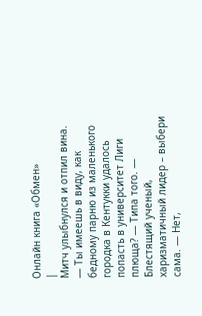Онлайн книга «Обмен»
|
Митч улыбнулся и отпил вина. — Ты имеешь в виду, как бедному парню из маленького городка в Кентукки удалось попасть в университет Лиги плюща? — Типа того. — Блестящий ученый, харизматичный лидер – выбери сама. — Нет,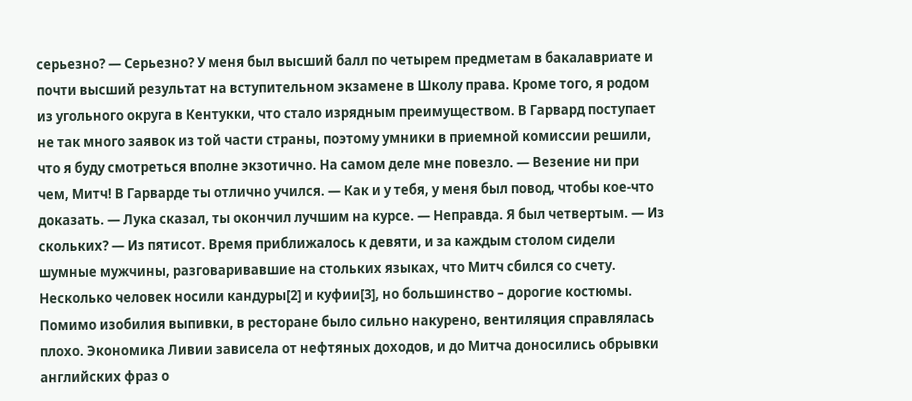серьезно? — Серьезно? У меня был высший балл по четырем предметам в бакалавриате и почти высший результат на вступительном экзамене в Школу права. Кроме того, я родом из угольного округа в Кентукки, что стало изрядным преимуществом. В Гарвард поступает не так много заявок из той части страны, поэтому умники в приемной комиссии решили, что я буду смотреться вполне экзотично. На самом деле мне повезло. — Везение ни при чем, Митч! В Гарварде ты отлично учился. — Как и у тебя, у меня был повод, чтобы кое-что доказать. — Лука сказал, ты окончил лучшим на курсе. — Неправда. Я был четвертым. — Из скольких? — Из пятисот. Время приближалось к девяти, и за каждым столом сидели шумные мужчины, разговаривавшие на стольких языках, что Митч сбился со счету. Несколько человек носили кандуры[2] и куфии[3], но большинство – дорогие костюмы. Помимо изобилия выпивки, в ресторане было сильно накурено, вентиляция справлялась плохо. Экономика Ливии зависела от нефтяных доходов, и до Митча доносились обрывки английских фраз о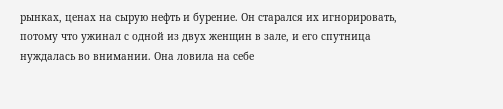рынках, ценах на сырую нефть и бурение. Он старался их игнорировать, потому что ужинал с одной из двух женщин в зале, и его спутница нуждалась во внимании. Она ловила на себе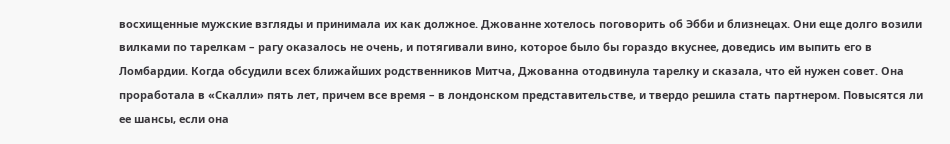восхищенные мужские взгляды и принимала их как должное. Джованне хотелось поговорить об Эбби и близнецах. Они еще долго возили вилками по тарелкам – рагу оказалось не очень, и потягивали вино, которое было бы гораздо вкуснее, доведись им выпить его в Ломбардии. Когда обсудили всех ближайших родственников Митча, Джованна отодвинула тарелку и сказала, что ей нужен совет. Она проработала в «Скалли» пять лет, причем все время – в лондонском представительстве, и твердо решила стать партнером. Повысятся ли ее шансы, если она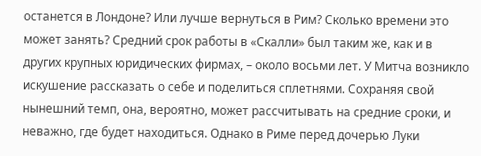останется в Лондоне? Или лучше вернуться в Рим? Сколько времени это может занять? Средний срок работы в «Скалли» был таким же, как и в других крупных юридических фирмах, – около восьми лет. У Митча возникло искушение рассказать о себе и поделиться сплетнями. Сохраняя свой нынешний темп, она, вероятно, может рассчитывать на средние сроки, и неважно, где будет находиться. Однако в Риме перед дочерью Луки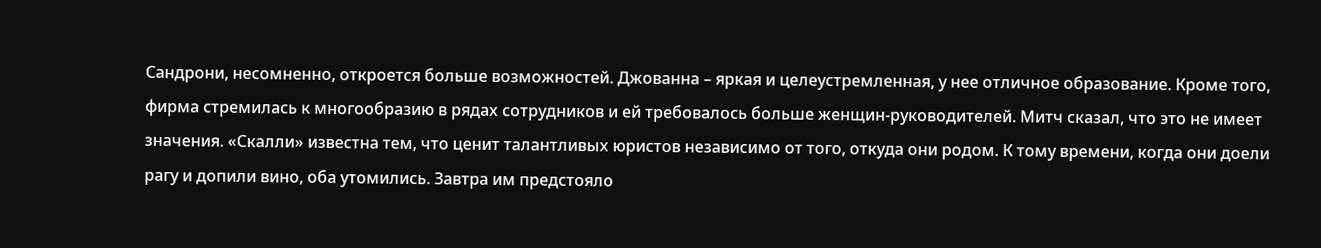Сандрони, несомненно, откроется больше возможностей. Джованна – яркая и целеустремленная, у нее отличное образование. Кроме того, фирма стремилась к многообразию в рядах сотрудников и ей требовалось больше женщин-руководителей. Митч сказал, что это не имеет значения. «Скалли» известна тем, что ценит талантливых юристов независимо от того, откуда они родом. К тому времени, когда они доели рагу и допили вино, оба утомились. Завтра им предстояло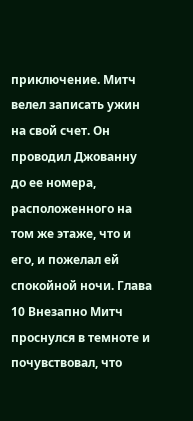приключение. Митч велел записать ужин на свой счет. Он проводил Джованну до ее номера, расположенного на том же этаже, что и его, и пожелал ей спокойной ночи. Глава 10 Внезапно Митч проснулся в темноте и почувствовал, что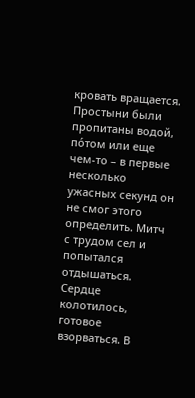кровать вращается. Простыни были пропитаны водой, по́том или еще чем-то – в первые несколько ужасных секунд он не смог этого определить. Митч с трудом сел и попытался отдышаться. Сердце колотилось, готовое взорваться. В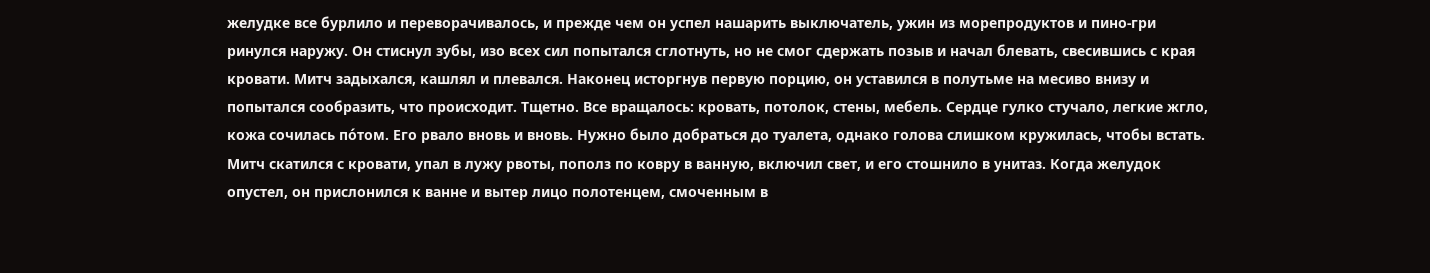желудке все бурлило и переворачивалось, и прежде чем он успел нашарить выключатель, ужин из морепродуктов и пино-гри ринулся наружу. Он стиснул зубы, изо всех сил попытался сглотнуть, но не смог сдержать позыв и начал блевать, свесившись с края кровати. Митч задыхался, кашлял и плевался. Наконец исторгнув первую порцию, он уставился в полутьме на месиво внизу и попытался сообразить, что происходит. Тщетно. Все вращалось: кровать, потолок, стены, мебель. Сердце гулко стучало, легкие жгло, кожа сочилась по́том. Его рвало вновь и вновь. Нужно было добраться до туалета, однако голова слишком кружилась, чтобы встать. Митч скатился с кровати, упал в лужу рвоты, пополз по ковру в ванную, включил свет, и его стошнило в унитаз. Когда желудок опустел, он прислонился к ванне и вытер лицо полотенцем, смоченным в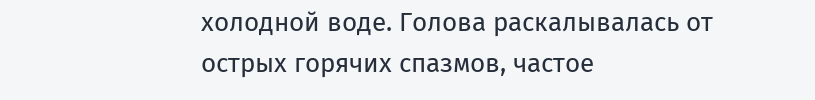холодной воде. Голова раскалывалась от острых горячих спазмов, частое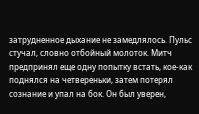затрудненное дыхание не замедлялось. Пульс стучал, словно отбойный молоток. Митч предпринял еще одну попытку встать, кое-как поднялся на четвереньки, затем потерял сознание и упал на бок. Он был уверен,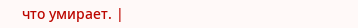что умирает. |